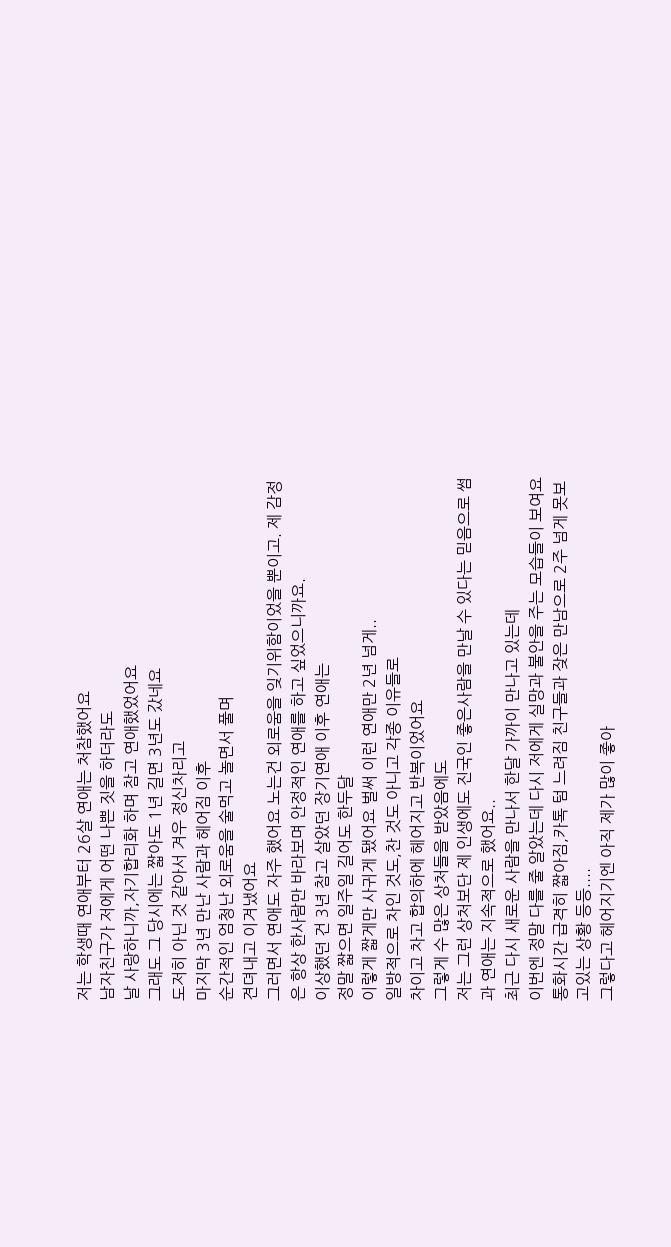저는 학생때 연애부터 26살 연애는 처참했어요
남자친구가 저에게 어떤 나쁜 짓을 하더라도
날 사랑하니까,자기합리화 하며 참고 연애했었어요
그래도 그 당시에는 짧아도 1년 길면 3년도 갔네요
도저히 아닌 것 같아서 겨우 정신차리고
마지막 3년 만난 사람과 헤어짐 이후
순간적인 엄청난 외로움을 술먹고 놀면서 풀며
견뎌내고 이겨냈어요
그러면서 연애도 자주 했어요 노는건 외로움을 잊기위함이었을 뿐이고. 제 감정은 항상 한사람만 바라보며 안정적인 연애를 하고 싶었으니까요.
이상했던 건 3년 참고 살았던 장기연애 이후 연애는
정말 짧으면 일주일 길어도 한두달
이렇게 짧게만 사귀게 됐어요 벌써 이런 연애만 2년 넘게..
일방적으로 차인 것도,찬 것도 아니고 각종 이유들로
차이고 차고 합의하에 헤어지고 반복이었어요
그렇게 수 많은 상처들을 받았음에도
저는 그런 상처보단 제 인생에도 진국인 좋은사람을 만날 수 있다는 믿음으로 썸과 연애는 지속적으로 했어요..
최근 다시 새로운 사람을 만나서 한달 가까이 만나고 있는데
이번엔 정말 다를 줄 알았는데 다시 저에게 실망과 불안을 주는 모습들이 보여요
통화시간 급격히 짧아짐,카톡 텀 느려짐 친구들과 잦은 만남으로 2주 넘게 못보고있는 상황 등등....
그렇다고 헤어지기엔 아직 제가 많이 좋아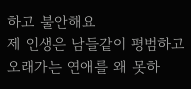하고 불안해요
제 인생은 남들같이 평범하고 오래가는 연애를 왜 못하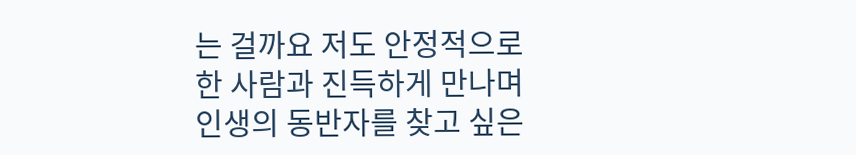는 걸까요 저도 안정적으로 한 사람과 진득하게 만나며 인생의 동반자를 찾고 싶은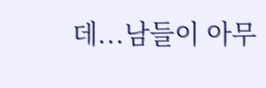데...남들이 아무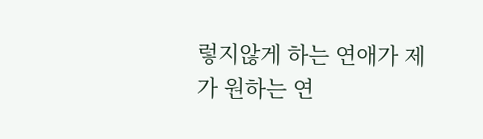렇지않게 하는 연애가 제가 원하는 연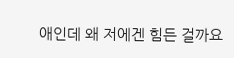애인데 왜 저에겐 힘든 걸까요